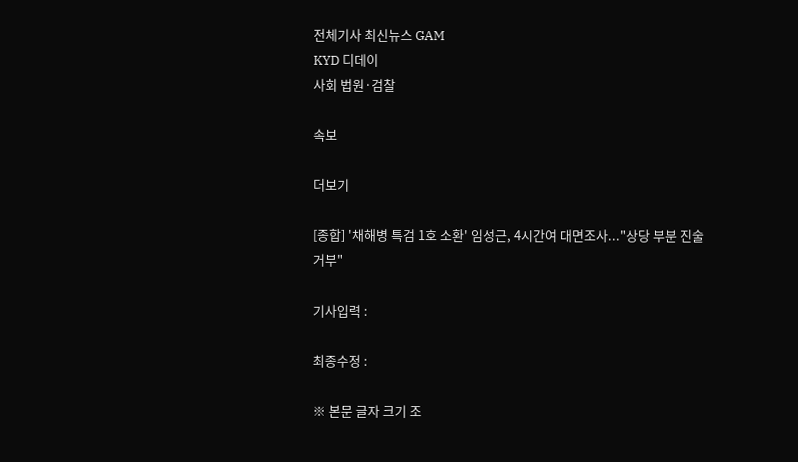전체기사 최신뉴스 GAM
KYD 디데이
사회 법원·검찰

속보

더보기

[종합] '채해병 특검 1호 소환' 임성근, 4시간여 대면조사..."상당 부분 진술거부"

기사입력 :

최종수정 :

※ 본문 글자 크기 조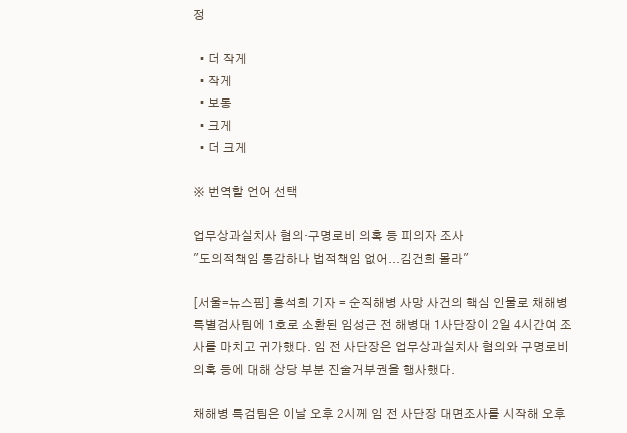정

  • 더 작게
  • 작게
  • 보통
  • 크게
  • 더 크게

※ 번역할 언어 선택

업무상과실치사 혐의·구명로비 의혹 등 피의자 조사
"도의적책임 통감하나 법적책임 없어...김건희 몰라"

[서울=뉴스핌] 홍석희 기자 = 순직해병 사망 사건의 핵심 인물로 채해병 특별검사팀에 1호로 소환된 임성근 전 해병대 1사단장이 2일 4시간여 조사를 마치고 귀가했다. 임 전 사단장은 업무상과실치사 혐의와 구명로비 의혹 등에 대해 상당 부분 진술거부권을 행사했다.

채해병 특검팀은 이날 오후 2시께 임 전 사단장 대면조사를 시작해 오후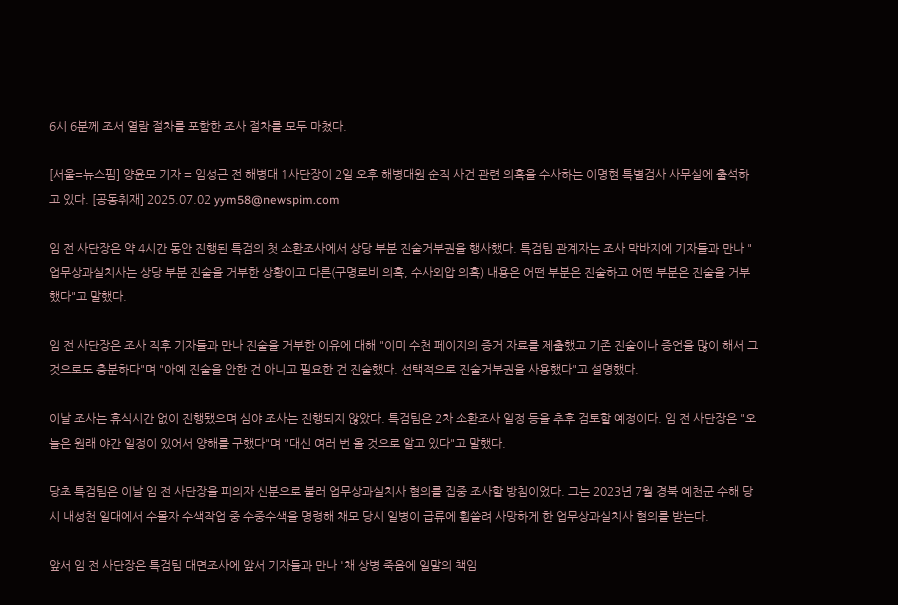6시 6분께 조서 열람 절차를 포함한 조사 절차를 모두 마쳤다.

[서울=뉴스핌] 양윤모 기자 = 임성근 전 해병대 1사단장이 2일 오후 해병대원 순직 사건 관련 의혹을 수사하는 이명현 특별검사 사무실에 출석하고 있다. [공동취재] 2025.07.02 yym58@newspim.com

임 전 사단장은 약 4시간 동안 진행된 특검의 첫 소환조사에서 상당 부분 진술거부권을 행사했다. 특검팀 관계자는 조사 막바지에 기자들과 만나 "업무상과실치사는 상당 부분 진술을 거부한 상황이고 다른(구명로비 의혹, 수사외압 의혹) 내용은 어떤 부분은 진술하고 어떤 부분은 진술을 거부했다"고 말했다.

임 전 사단장은 조사 직후 기자들과 만나 진술을 거부한 이유에 대해 "이미 수천 페이지의 증거 자료를 제출했고 기존 진술이나 증언을 많이 해서 그것으로도 충분하다"며 "아예 진술을 안한 건 아니고 필요한 건 진술했다. 선택적으로 진술거부권을 사용했다"고 설명했다.

이날 조사는 휴식시간 없이 진행됐으며 심야 조사는 진행되지 않았다. 특검팀은 2차 소환조사 일정 등을 추후 검토할 예정이다. 임 전 사단장은 "오늘은 원래 야간 일정이 있어서 양해를 구했다"며 "대신 여러 번 올 것으로 알고 있다"고 말했다.

당초 특검팀은 이날 임 전 사단장을 피의자 신분으로 불러 업무상과실치사 혐의를 집중 조사할 방침이었다. 그는 2023년 7월 경북 예천군 수해 당시 내성천 일대에서 수몰자 수색작업 중 수중수색을 명령해 채모 당시 일병이 급류에 휩쓸려 사망하게 한 업무상과실치사 혐의를 받는다.

앞서 임 전 사단장은 특검팀 대면조사에 앞서 기자들과 만나 '채 상병 죽음에 일말의 책임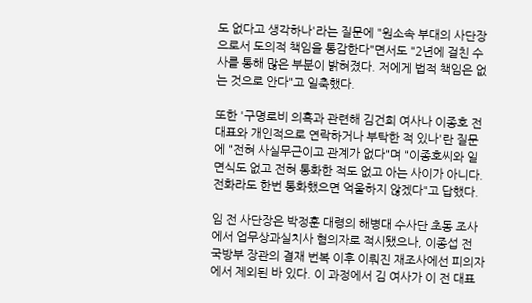도 없다고 생각하나'라는 질문에 "원소속 부대의 사단장으로서 도의적 책임을 통감한다"면서도 "2년에 걸친 수사를 통해 많은 부분이 밝혀졌다. 저에게 법적 책임은 없는 것으로 안다"고 일축했다.

또한 '구명로비 의혹과 관련해 김건희 여사나 이종호 전 대표와 개인적으로 연락하거나 부탁한 적 있나'란 질문에 "전혀 사실무근이고 관계가 없다"며 "이종호씨와 일면식도 없고 전혀 통화한 적도 없고 아는 사이가 아니다. 전화라도 한번 통화했으면 억울하지 않겠다"고 답했다.

임 전 사단장은 박정훈 대령의 해병대 수사단 초동 조사에서 업무상과실치사 혐의자로 적시됐으나, 이종섭 전 국방부 장관의 결재 번복 이후 이뤄진 재조사에선 피의자에서 제외된 바 있다. 이 과정에서 김 여사가 이 전 대표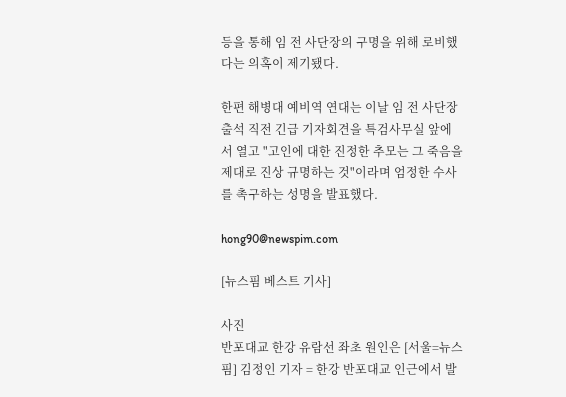등을 통해 임 전 사단장의 구명을 위해 로비했다는 의혹이 제기됐다.

한편 해병대 예비역 연대는 이날 임 전 사단장 출석 직전 긴급 기자회견을 특검사무실 앞에서 열고 "고인에 대한 진정한 추모는 그 죽음을 제대로 진상 규명하는 것"이라며 엄정한 수사를 촉구하는 성명을 발표했다.

hong90@newspim.com

[뉴스핌 베스트 기사]

사진
반포대교 한강 유람선 좌초 원인은 [서울=뉴스핌] 김정인 기자 = 한강 반포대교 인근에서 발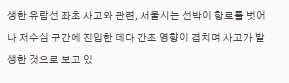생한 유람선 좌초 사고와 관련, 서울시는 선박이 항로를 벗어나 저수심 구간에 진입한 데다 간조 영향이 겹치며 사고가 발생한 것으로 보고 있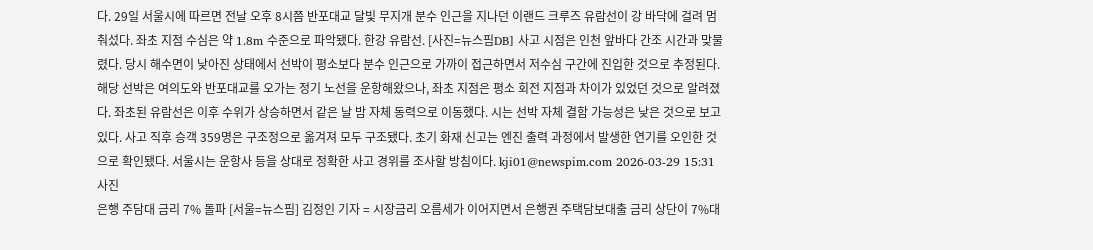다. 29일 서울시에 따르면 전날 오후 8시쯤 반포대교 달빛 무지개 분수 인근을 지나던 이랜드 크루즈 유람선이 강 바닥에 걸려 멈춰섰다. 좌초 지점 수심은 약 1.8m 수준으로 파악됐다. 한강 유람선. [사진=뉴스핌DB] 사고 시점은 인천 앞바다 간조 시간과 맞물렸다. 당시 해수면이 낮아진 상태에서 선박이 평소보다 분수 인근으로 가까이 접근하면서 저수심 구간에 진입한 것으로 추정된다. 해당 선박은 여의도와 반포대교를 오가는 정기 노선을 운항해왔으나, 좌초 지점은 평소 회전 지점과 차이가 있었던 것으로 알려졌다. 좌초된 유람선은 이후 수위가 상승하면서 같은 날 밤 자체 동력으로 이동했다. 시는 선박 자체 결함 가능성은 낮은 것으로 보고 있다. 사고 직후 승객 359명은 구조정으로 옮겨져 모두 구조됐다. 초기 화재 신고는 엔진 출력 과정에서 발생한 연기를 오인한 것으로 확인됐다. 서울시는 운항사 등을 상대로 정확한 사고 경위를 조사할 방침이다. kji01@newspim.com 2026-03-29 15:31
사진
은행 주담대 금리 7% 돌파 [서울=뉴스핌] 김정인 기자 = 시장금리 오름세가 이어지면서 은행권 주택담보대출 금리 상단이 7%대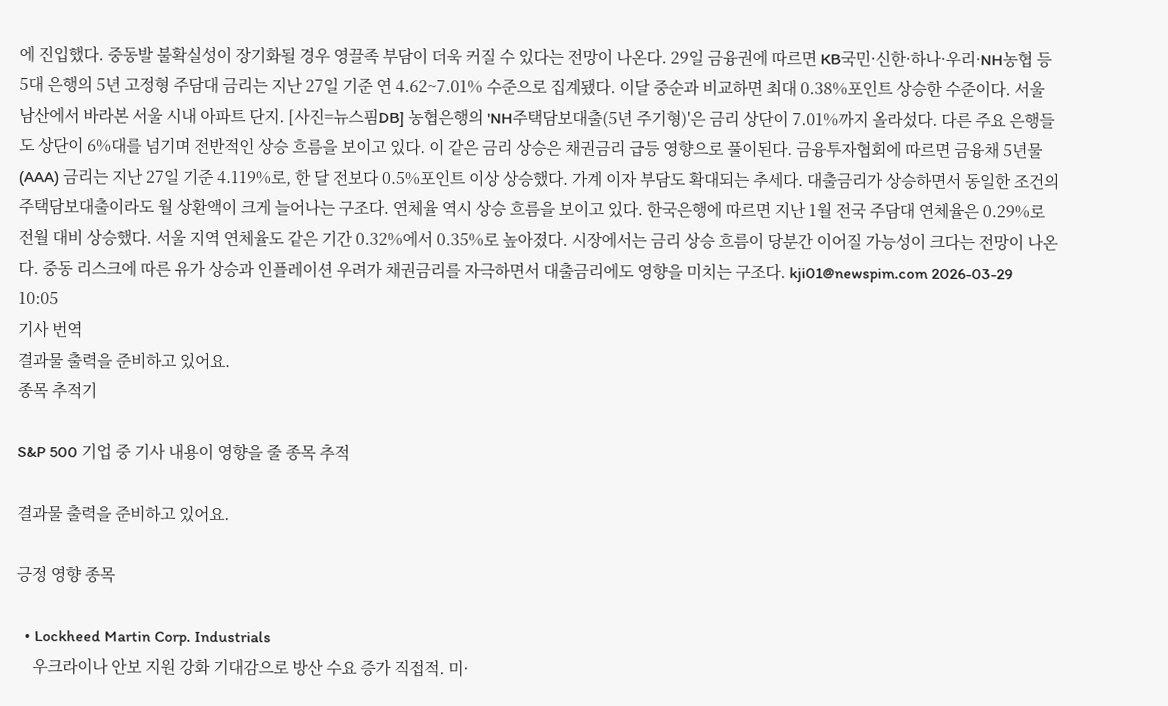에 진입했다. 중동발 불확실성이 장기화될 경우 영끌족 부담이 더욱 커질 수 있다는 전망이 나온다. 29일 금융권에 따르면 KB국민·신한·하나·우리·NH농협 등 5대 은행의 5년 고정형 주담대 금리는 지난 27일 기준 연 4.62~7.01% 수준으로 집계됐다. 이달 중순과 비교하면 최대 0.38%포인트 상승한 수준이다. 서울 남산에서 바라본 서울 시내 아파트 단지. [사진=뉴스핌DB] 농협은행의 'NH주택담보대출(5년 주기형)'은 금리 상단이 7.01%까지 올라섰다. 다른 주요 은행들도 상단이 6%대를 넘기며 전반적인 상승 흐름을 보이고 있다. 이 같은 금리 상승은 채권금리 급등 영향으로 풀이된다. 금융투자협회에 따르면 금융채 5년물(AAA) 금리는 지난 27일 기준 4.119%로, 한 달 전보다 0.5%포인트 이상 상승했다. 가계 이자 부담도 확대되는 추세다. 대출금리가 상승하면서 동일한 조건의 주택담보대출이라도 월 상환액이 크게 늘어나는 구조다. 연체율 역시 상승 흐름을 보이고 있다. 한국은행에 따르면 지난 1월 전국 주담대 연체율은 0.29%로 전월 대비 상승했다. 서울 지역 연체율도 같은 기간 0.32%에서 0.35%로 높아졌다. 시장에서는 금리 상승 흐름이 당분간 이어질 가능성이 크다는 전망이 나온다. 중동 리스크에 따른 유가 상승과 인플레이션 우려가 채권금리를 자극하면서 대출금리에도 영향을 미치는 구조다. kji01@newspim.com 2026-03-29 10:05
기사 번역
결과물 출력을 준비하고 있어요.
종목 추적기

S&P 500 기업 중 기사 내용이 영향을 줄 종목 추적

결과물 출력을 준비하고 있어요.

긍정 영향 종목

  • Lockheed Martin Corp. Industrials
    우크라이나 안보 지원 강화 기대감으로 방산 수요 증가 직접적. 미·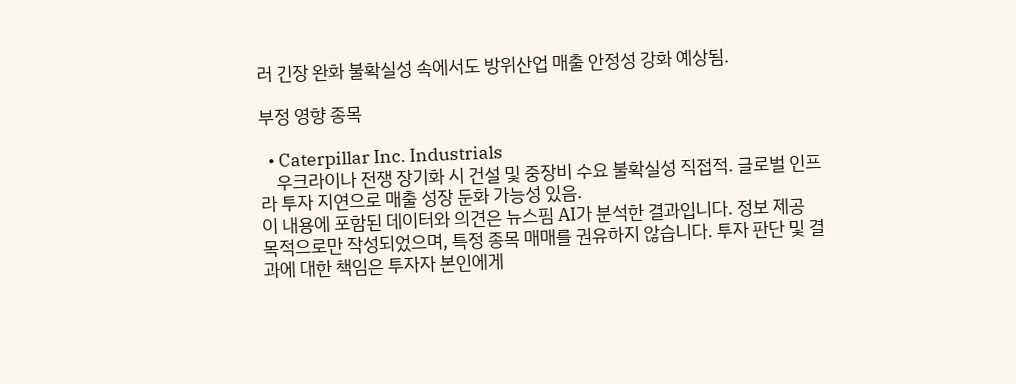러 긴장 완화 불확실성 속에서도 방위산업 매출 안정성 강화 예상됨.

부정 영향 종목

  • Caterpillar Inc. Industrials
    우크라이나 전쟁 장기화 시 건설 및 중장비 수요 불확실성 직접적. 글로벌 인프라 투자 지연으로 매출 성장 둔화 가능성 있음.
이 내용에 포함된 데이터와 의견은 뉴스핌 AI가 분석한 결과입니다. 정보 제공 목적으로만 작성되었으며, 특정 종목 매매를 권유하지 않습니다. 투자 판단 및 결과에 대한 책임은 투자자 본인에게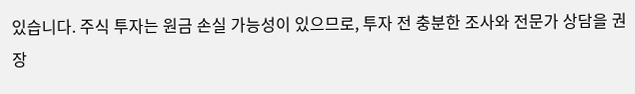있습니다. 주식 투자는 원금 손실 가능성이 있으므로, 투자 전 충분한 조사와 전문가 상담을 권장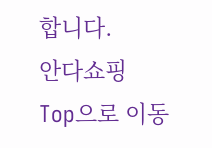합니다.
안다쇼핑
Top으로 이동